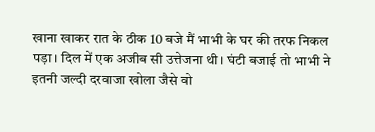खाना खाकर रात के ठीक 10 बजे मैं भाभी के घर की तरफ निकल पड़ा। दिल में एक अजीब सी उत्तेजना थी। घंटी बजाई तो भाभी ने इतनी जल्दी दरवाजा खोला जैसे वो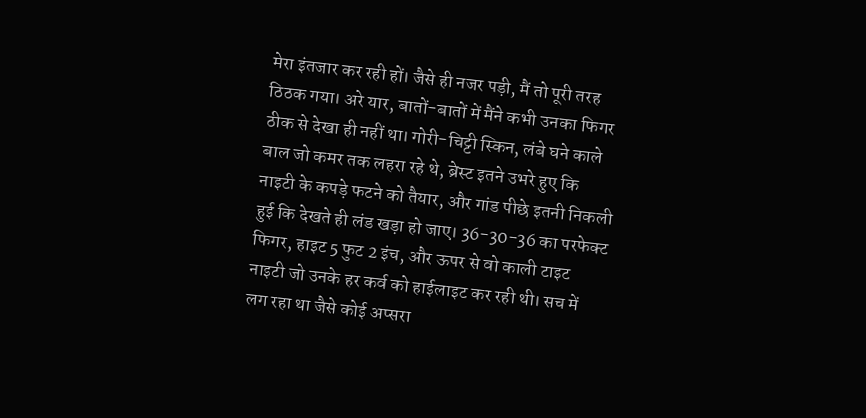मेरा इंतजार कर रही हों। जैसे ही नजर पड़ी, मैं तो पूरी तरह ठिठक गया। अरे यार, बातों-बातों में मैंने कभी उनका फिगर ठीक से देखा ही नहीं था। गोरी-चिट्टी स्किन, लंबे घने काले बाल जो कमर तक लहरा रहे थे, ब्रेस्ट इतने उभरे हुए कि नाइटी के कपड़े फटने को तैयार, और गांड पीछे इतनी निकली हुई कि देखते ही लंड खड़ा हो जाए। 36-30-36 का परफेक्ट फिगर, हाइट 5 फुट 2 इंच, और ऊपर से वो काली टाइट नाइटी जो उनके हर कर्व को हाईलाइट कर रही थी। सच में लग रहा था जैसे कोई अप्सरा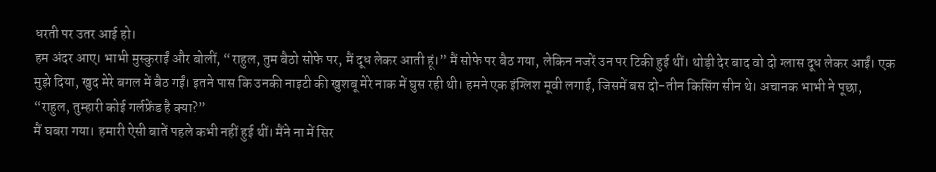धरती पर उतर आई हो।
हम अंदर आए। भाभी मुस्कुराईं और बोलीं, “राहुल, तुम बैठो सोफे पर, मैं दूध लेकर आती हूं।” मैं सोफे पर बैठ गया, लेकिन नजरें उन पर टिकी हुई थीं। थोड़ी देर बाद वो दो ग्लास दूध लेकर आईं। एक मुझे दिया, खुद मेरे बगल में बैठ गईं। इतने पास कि उनकी नाइटी की खुशबू मेरे नाक में घुस रही थी। हमने एक इंग्लिश मूवी लगाई, जिसमें बस दो-तीन किसिंग सीन थे। अचानक भाभी ने पूछा, “राहुल, तुम्हारी कोई गर्लफ्रेंड है क्या?”
मैं घबरा गया। हमारी ऐसी बातें पहले कभी नहीं हुई थीं। मैंने ना में सिर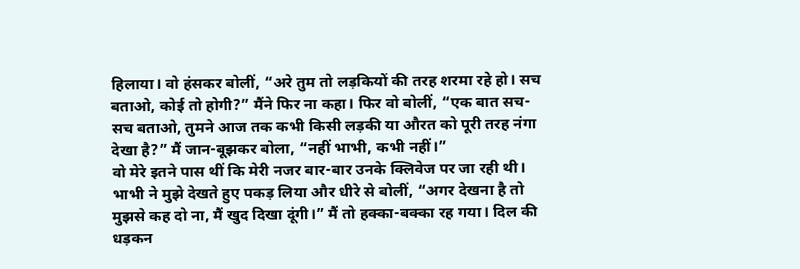हिलाया। वो हंसकर बोलीं, “अरे तुम तो लड़कियों की तरह शरमा रहे हो। सच बताओ, कोई तो होगी?” मैंने फिर ना कहा। फिर वो बोलीं, “एक बात सच-सच बताओ, तुमने आज तक कभी किसी लड़की या औरत को पूरी तरह नंगा देखा है?” मैं जान-बूझकर बोला, “नहीं भाभी, कभी नहीं।”
वो मेरे इतने पास थीं कि मेरी नजर बार-बार उनके क्लिवेज पर जा रही थी। भाभी ने मुझे देखते हुए पकड़ लिया और धीरे से बोलीं, “अगर देखना है तो मुझसे कह दो ना, मैं खुद दिखा दूंगी।” मैं तो हक्का-बक्का रह गया। दिल की धड़कन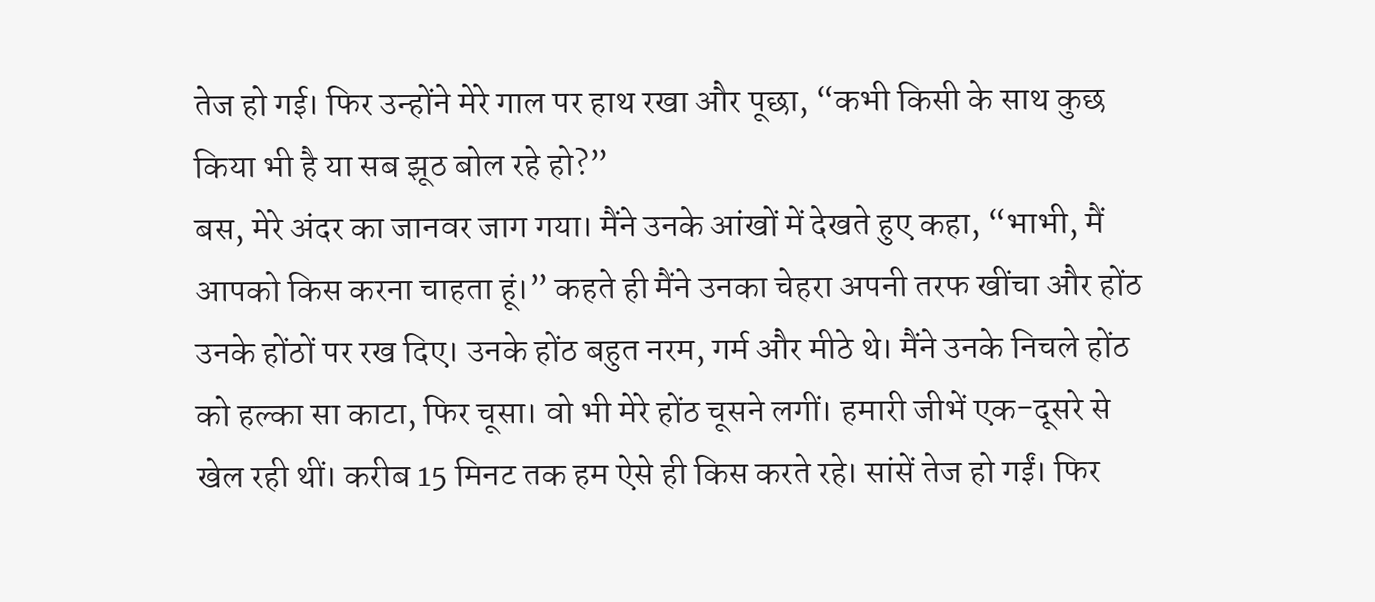तेज हो गई। फिर उन्होंने मेरे गाल पर हाथ रखा और पूछा, “कभी किसी के साथ कुछ किया भी है या सब झूठ बोल रहे हो?”
बस, मेरे अंदर का जानवर जाग गया। मैंने उनके आंखों में देखते हुए कहा, “भाभी, मैं आपको किस करना चाहता हूं।” कहते ही मैंने उनका चेहरा अपनी तरफ खींचा और होंठ उनके होंठों पर रख दिए। उनके होंठ बहुत नरम, गर्म और मीठे थे। मैंने उनके निचले होंठ को हल्का सा काटा, फिर चूसा। वो भी मेरे होंठ चूसने लगीं। हमारी जीभें एक-दूसरे से खेल रही थीं। करीब 15 मिनट तक हम ऐसे ही किस करते रहे। सांसें तेज हो गईं। फिर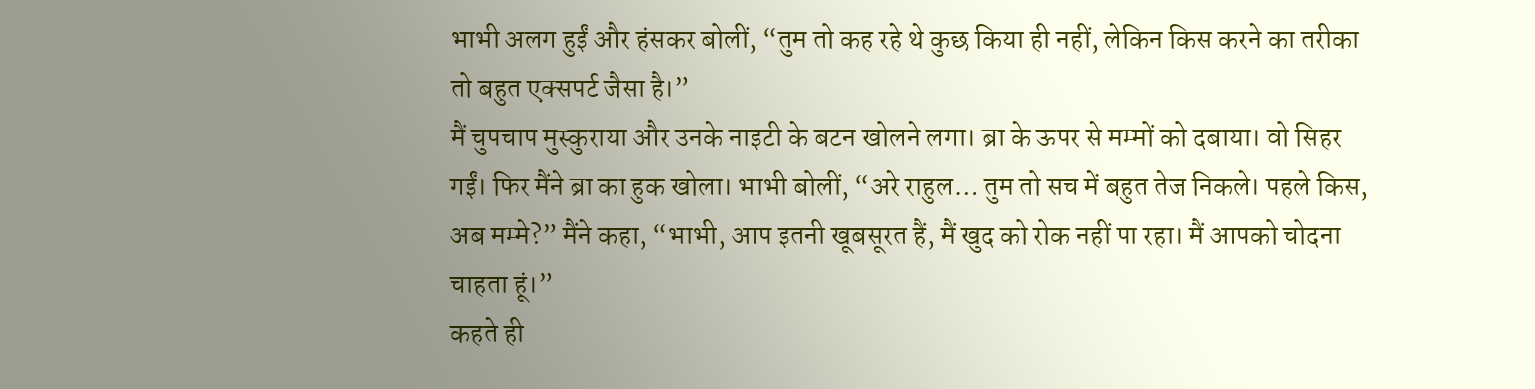भाभी अलग हुईं और हंसकर बोलीं, “तुम तो कह रहे थे कुछ किया ही नहीं, लेकिन किस करने का तरीका तो बहुत एक्सपर्ट जैसा है।”
मैं चुपचाप मुस्कुराया और उनके नाइटी के बटन खोलने लगा। ब्रा के ऊपर से मम्मों को दबाया। वो सिहर गईं। फिर मैंने ब्रा का हुक खोला। भाभी बोलीं, “अरे राहुल… तुम तो सच में बहुत तेज निकले। पहले किस, अब मम्मे?” मैंने कहा, “भाभी, आप इतनी खूबसूरत हैं, मैं खुद को रोक नहीं पा रहा। मैं आपको चोदना चाहता हूं।”
कहते ही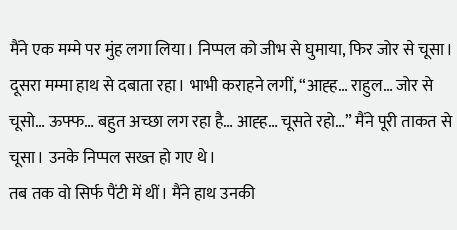मैंने एक मम्मे पर मुंह लगा लिया। निप्पल को जीभ से घुमाया, फिर जोर से चूसा। दूसरा मम्मा हाथ से दबाता रहा। भाभी कराहने लगीं, “आह्ह… राहुल… जोर से चूसो… ऊफ्फ… बहुत अच्छा लग रहा है… आह्ह… चूसते रहो…” मैंने पूरी ताकत से चूसा। उनके निप्पल सख्त हो गए थे।
तब तक वो सिर्फ पैंटी में थीं। मैंने हाथ उनकी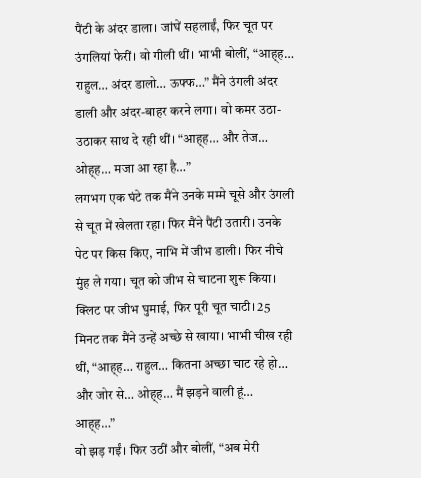पैंटी के अंदर डाला। जांघें सहलाईं, फिर चूत पर उंगलियां फेरीं। वो गीली थीं। भाभी बोलीं, “आह्ह… राहुल… अंदर डालो… ऊफ्फ…” मैंने उंगली अंदर डाली और अंदर-बाहर करने लगा। वो कमर उठा-उठाकर साथ दे रही थीं। “आह्ह… और तेज… ओह्ह… मजा आ रहा है…”
लगभग एक घंटे तक मैंने उनके मम्मे चूसे और उंगली से चूत में खेलता रहा। फिर मैंने पैंटी उतारी। उनके पेट पर किस किए, नाभि में जीभ डाली। फिर नीचे मुंह ले गया। चूत को जीभ से चाटना शुरू किया। क्लिट पर जीभ घुमाई, फिर पूरी चूत चाटी। 25 मिनट तक मैंने उन्हें अच्छे से खाया। भाभी चीख रही थीं, “आह्ह… राहुल… कितना अच्छा चाट रहे हो… और जोर से… ओह्ह… मैं झड़ने वाली हूं… आह्ह…”
वो झड़ गईं। फिर उठीं और बोलीं, “अब मेरी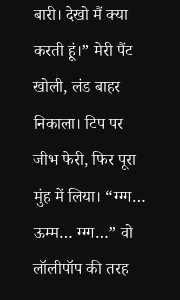बारी। देखो मैं क्या करती हूं।” मेरी पैंट खोली, लंड बाहर निकाला। टिप पर जीभ फेरी, फिर पूरा मुंह में लिया। “ग्ग्ग… ऊम्म… ग्ग्ग…” वो लॉलीपॉप की तरह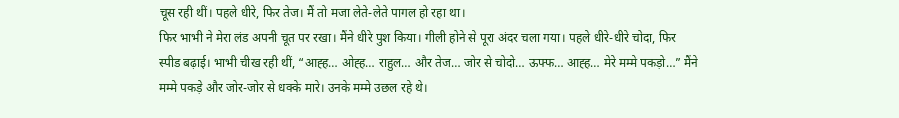चूस रही थीं। पहले धीरे, फिर तेज। मैं तो मजा लेते-लेते पागल हो रहा था।
फिर भाभी ने मेरा लंड अपनी चूत पर रखा। मैंने धीरे पुश किया। गीली होने से पूरा अंदर चला गया। पहले धीरे-धीरे चोदा, फिर स्पीड बढ़ाई। भाभी चीख रही थीं, “आह्ह… ओह्ह… राहुल… और तेज… जोर से चोदो… ऊफ्फ… आह्ह… मेरे मम्मे पकड़ो…” मैंने मम्मे पकड़े और जोर-जोर से धक्के मारे। उनके मम्मे उछल रहे थे।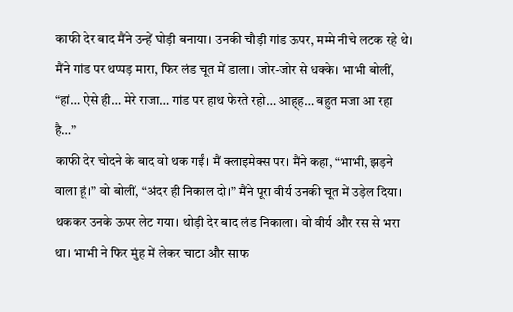काफी देर बाद मैंने उन्हें घोड़ी बनाया। उनकी चौड़ी गांड ऊपर, मम्मे नीचे लटक रहे थे। मैंने गांड पर थप्पड़ मारा, फिर लंड चूत में डाला। जोर-जोर से धक्के। भाभी बोलीं, “हां… ऐसे ही… मेरे राजा… गांड पर हाथ फेरते रहो… आह्ह… बहुत मजा आ रहा है…”
काफी देर चोदने के बाद वो थक गईं। मैं क्लाइमेक्स पर। मैंने कहा, “भाभी, झड़ने वाला हूं।” वो बोलीं, “अंदर ही निकाल दो।” मैंने पूरा वीर्य उनकी चूत में उड़ेल दिया। थककर उनके ऊपर लेट गया। थोड़ी देर बाद लंड निकाला। वो वीर्य और रस से भरा था। भाभी ने फिर मुंह में लेकर चाटा और साफ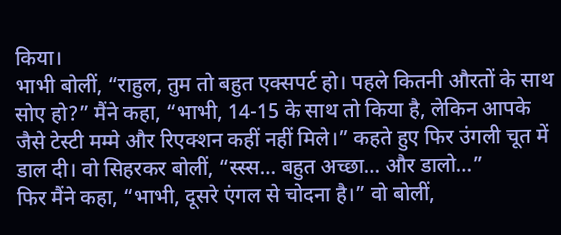किया।
भाभी बोलीं, “राहुल, तुम तो बहुत एक्सपर्ट हो। पहले कितनी औरतों के साथ सोए हो?” मैंने कहा, “भाभी, 14-15 के साथ तो किया है, लेकिन आपके जैसे टेस्टी मम्मे और रिएक्शन कहीं नहीं मिले।” कहते हुए फिर उंगली चूत में डाल दी। वो सिहरकर बोलीं, “स्स्स… बहुत अच्छा… और डालो…”
फिर मैंने कहा, “भाभी, दूसरे एंगल से चोदना है।” वो बोलीं,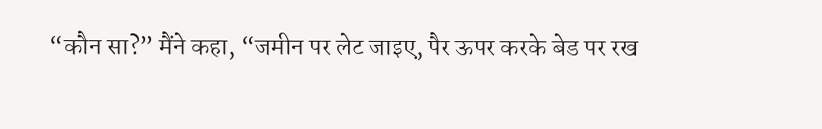“कौन सा?” मैंने कहा, “जमीन पर लेट जाइए, पैर ऊपर करके बेड पर रख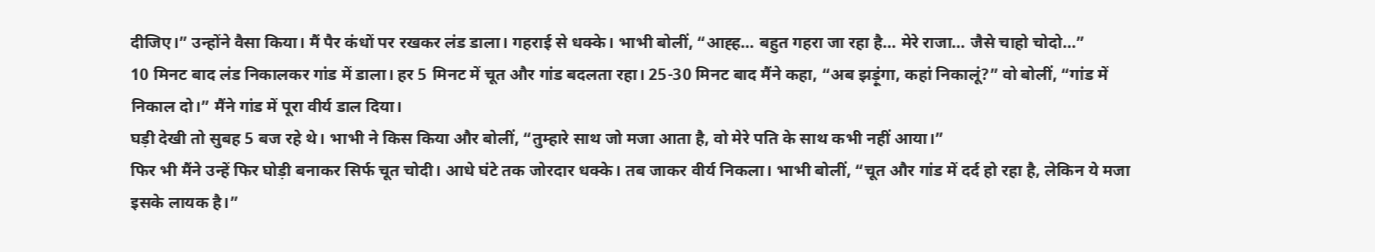दीजिए।” उन्होंने वैसा किया। मैं पैर कंधों पर रखकर लंड डाला। गहराई से धक्के। भाभी बोलीं, “आह्ह… बहुत गहरा जा रहा है… मेरे राजा… जैसे चाहो चोदो…”
10 मिनट बाद लंड निकालकर गांड में डाला। हर 5 मिनट में चूत और गांड बदलता रहा। 25-30 मिनट बाद मैंने कहा, “अब झड़ूंगा, कहां निकालूं?” वो बोलीं, “गांड में निकाल दो।” मैंने गांड में पूरा वीर्य डाल दिया।
घड़ी देखी तो सुबह 5 बज रहे थे। भाभी ने किस किया और बोलीं, “तुम्हारे साथ जो मजा आता है, वो मेरे पति के साथ कभी नहीं आया।”
फिर भी मैंने उन्हें फिर घोड़ी बनाकर सिर्फ चूत चोदी। आधे घंटे तक जोरदार धक्के। तब जाकर वीर्य निकला। भाभी बोलीं, “चूत और गांड में दर्द हो रहा है, लेकिन ये मजा इसके लायक है।”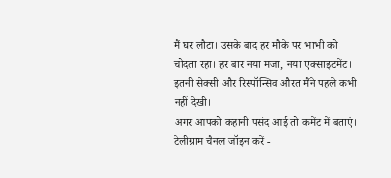मैं घर लौटा। उसके बाद हर मौके पर भाभी को चोदता रहा। हर बार नया मजा, नया एक्साइटमेंट। इतनी सेक्सी और रिस्पॉन्सिव औरत मैंने पहले कभी नहीं देखी।
अगर आपको कहानी पसंद आई तो कमेंट में बताएं।
टेलीग्राम चैनल जॉइन करें -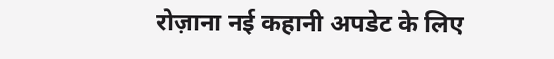रोज़ाना नई कहानी अपडेट के लिए